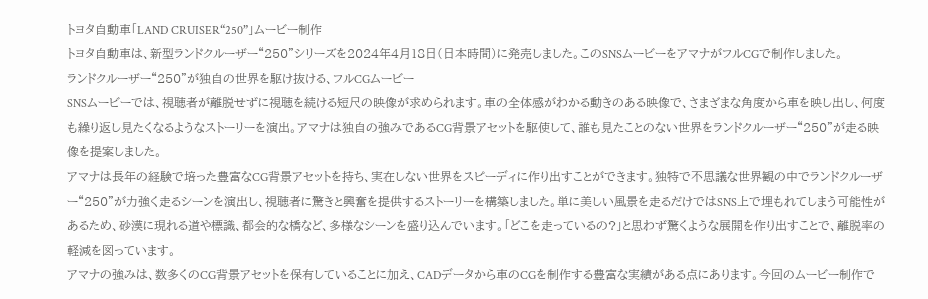トヨタ自動車「LAND CRUISER“250”」ムービー制作
トヨタ自動車は、新型ランドクルーザー“250”シリーズを2024年4月18日(日本時間)に発売しました。このSNSムービーをアマナがフルCGで制作しました。
ランドクルーザー“250”が独自の世界を駆け抜ける、フルCGムービー
SNSムービーでは、視聴者が離脱せずに視聴を続ける短尺の映像が求められます。車の全体感がわかる動きのある映像で、さまざまな角度から車を映し出し、何度も繰り返し見たくなるようなストーリーを演出。アマナは独自の強みであるCG背景アセットを駆使して、誰も見たことのない世界をランドクルーザー“250”が走る映像を提案しました。
アマナは長年の経験で培った豊富なCG背景アセットを持ち、実在しない世界をスピーディに作り出すことができます。独特で不思議な世界観の中でランドクルーザー“250”が力強く走るシーンを演出し、視聴者に驚きと興奮を提供するストーリーを構築しました。単に美しい風景を走るだけではSNS上で埋もれてしまう可能性があるため、砂漠に現れる道や標識、都会的な橋など、多様なシーンを盛り込んでいます。「どこを走っているの?」と思わず驚くような展開を作り出すことで、離脱率の軽減を図っています。
アマナの強みは、数多くのCG背景アセットを保有していることに加え、CADデータから車のCGを制作する豊富な実績がある点にあります。今回のムービー制作で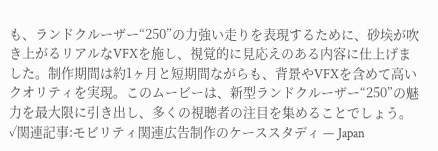も、ランドクルーザー“250”の力強い走りを表現するために、砂埃が吹き上がるリアルなVFXを施し、視覚的に見応えのある内容に仕上げました。制作期間は約1ヶ月と短期間ながらも、背景やVFXを含めて高いクオリティを実現。このムービーは、新型ランドクルーザー“250”の魅力を最大限に引き出し、多くの視聴者の注目を集めることでしょう。
✓関連記事:モビリティ関連広告制作のケーススタディ — Japan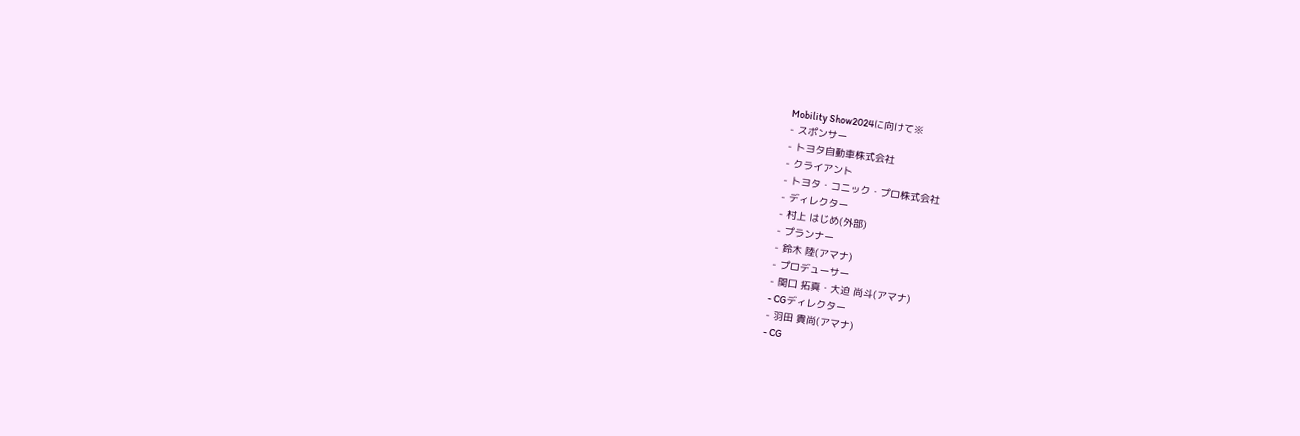Mobility Show2024に向けて※
- スポンサー
- トヨタ自動車株式会社
- クライアント
- トヨタ・コニック・プロ株式会社
- ディレクター
- 村上 はじめ(外部)
- プランナー
- 鈴木 陸(アマナ)
- プロデューサー
- 関口 拓真・大迫 尚斗(アマナ)
- CGディレクター
- 羽田 貴尚(アマナ)
- CG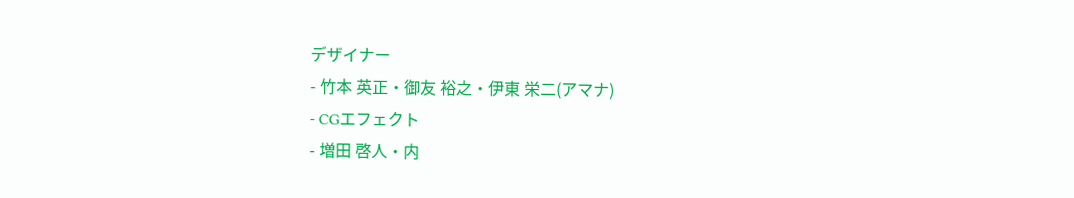デザイナー
- 竹本 英正・御友 裕之・伊東 栄二(アマナ)
- CGエフェクト
- 増田 啓人・内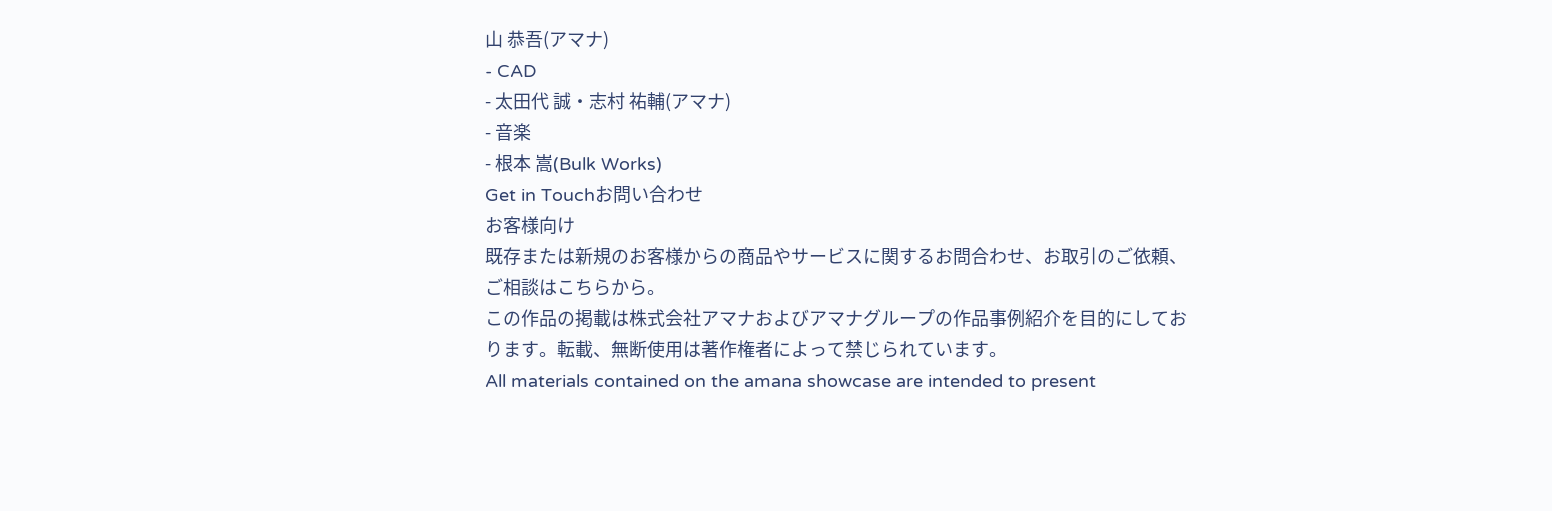山 恭吾(アマナ)
- CAD
- 太田代 誠・志村 祐輔(アマナ)
- 音楽
- 根本 嵩(Bulk Works)
Get in Touchお問い合わせ
お客様向け
既存または新規のお客様からの商品やサービスに関するお問合わせ、お取引のご依頼、ご相談はこちらから。
この作品の掲載は株式会社アマナおよびアマナグループの作品事例紹介を目的にしております。転載、無断使用は著作権者によって禁じられています。
All materials contained on the amana showcase are intended to present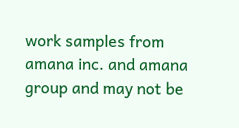work samples from amana inc. and amana group and may not be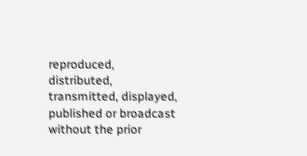reproduced, distributed, transmitted, displayed, published or broadcast without the prior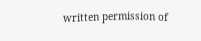written permission of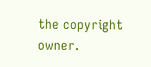the copyright owner.